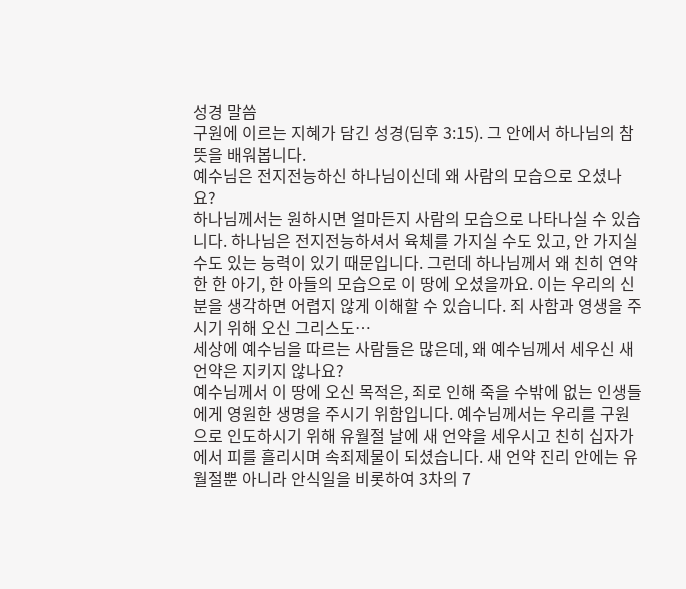성경 말씀
구원에 이르는 지혜가 담긴 성경(딤후 3:15). 그 안에서 하나님의 참뜻을 배워봅니다.
예수님은 전지전능하신 하나님이신데 왜 사람의 모습으로 오셨나요?
하나님께서는 원하시면 얼마든지 사람의 모습으로 나타나실 수 있습니다. 하나님은 전지전능하셔서 육체를 가지실 수도 있고, 안 가지실 수도 있는 능력이 있기 때문입니다. 그런데 하나님께서 왜 친히 연약한 한 아기, 한 아들의 모습으로 이 땅에 오셨을까요. 이는 우리의 신분을 생각하면 어렵지 않게 이해할 수 있습니다. 죄 사함과 영생을 주시기 위해 오신 그리스도…
세상에 예수님을 따르는 사람들은 많은데, 왜 예수님께서 세우신 새 언약은 지키지 않나요?
예수님께서 이 땅에 오신 목적은, 죄로 인해 죽을 수밖에 없는 인생들에게 영원한 생명을 주시기 위함입니다. 예수님께서는 우리를 구원으로 인도하시기 위해 유월절 날에 새 언약을 세우시고 친히 십자가에서 피를 흘리시며 속죄제물이 되셨습니다. 새 언약 진리 안에는 유월절뿐 아니라 안식일을 비롯하여 3차의 7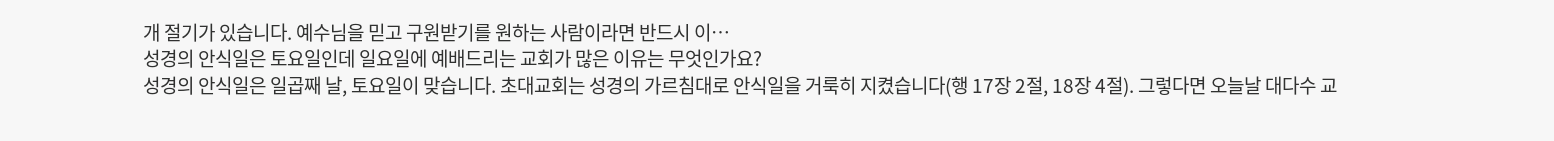개 절기가 있습니다. 예수님을 믿고 구원받기를 원하는 사람이라면 반드시 이…
성경의 안식일은 토요일인데 일요일에 예배드리는 교회가 많은 이유는 무엇인가요?
성경의 안식일은 일곱째 날, 토요일이 맞습니다. 초대교회는 성경의 가르침대로 안식일을 거룩히 지켰습니다(행 17장 2절, 18장 4절). 그렇다면 오늘날 대다수 교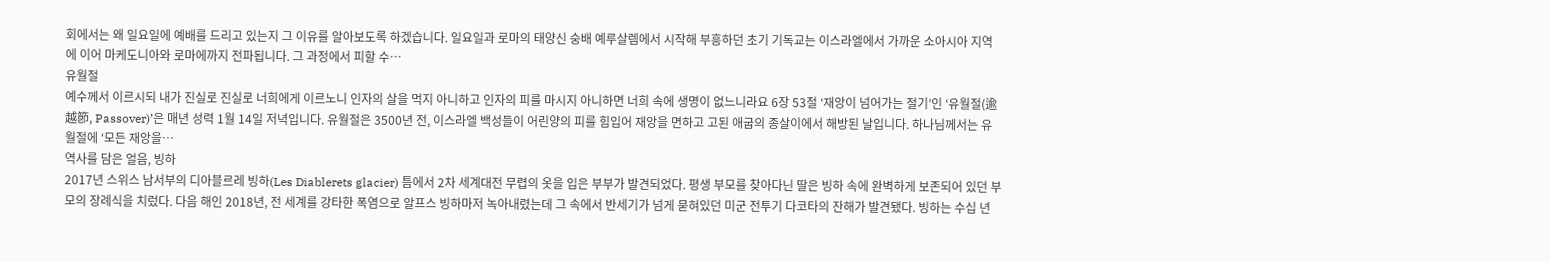회에서는 왜 일요일에 예배를 드리고 있는지 그 이유를 알아보도록 하겠습니다. 일요일과 로마의 태양신 숭배 예루살렘에서 시작해 부흥하던 초기 기독교는 이스라엘에서 가까운 소아시아 지역에 이어 마케도니아와 로마에까지 전파됩니다. 그 과정에서 피할 수…
유월절
예수께서 이르시되 내가 진실로 진실로 너희에게 이르노니 인자의 살을 먹지 아니하고 인자의 피를 마시지 아니하면 너희 속에 생명이 없느니라요 6장 53절 ‘재앙이 넘어가는 절기’인 ‘유월절(逾越節, Passover)’은 매년 성력 1월 14일 저녁입니다. 유월절은 3500년 전, 이스라엘 백성들이 어린양의 피를 힘입어 재앙을 면하고 고된 애굽의 종살이에서 해방된 날입니다. 하나님께서는 유월절에 ‘모든 재앙을…
역사를 담은 얼음, 빙하
2017년 스위스 남서부의 디아블르레 빙하(Les Diablerets glacier) 틈에서 2차 세계대전 무렵의 옷을 입은 부부가 발견되었다. 평생 부모를 찾아다닌 딸은 빙하 속에 완벽하게 보존되어 있던 부모의 장례식을 치렀다. 다음 해인 2018년, 전 세계를 강타한 폭염으로 알프스 빙하마저 녹아내렸는데 그 속에서 반세기가 넘게 묻혀있던 미군 전투기 다코타의 잔해가 발견됐다. 빙하는 수십 년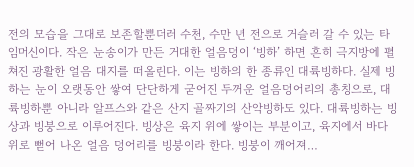전의 모습을 그대로 보존할뿐더러 수천, 수만 년 전으로 거슬러 갈 수 있는 타임머신이다. 작은 눈송이가 만든 거대한 얼음덩이 ‘빙하’ 하면 흔히 극지방에 펼쳐진 광활한 얼음 대지를 떠올린다. 이는 빙하의 한 종류인 대륙빙하다. 실제 빙하는 눈이 오랫동안 쌓여 단단하게 굳어진 두꺼운 얼음덩어리의 총칭으로, 대륙빙하뿐 아니라 알프스와 같은 산지 골짜기의 산악빙하도 있다. 대륙빙하는 빙상과 빙붕으로 이루어진다. 빙상은 육지 위에 쌓이는 부분이고, 육지에서 바다 위로 뻗어 나온 얼음 덩어리를 빙붕이라 한다. 빙붕이 깨어져…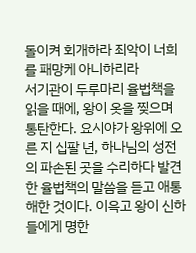돌이켜 회개하라 죄악이 너희를 패망케 아니하리라
서기관이 두루마리 율법책을 읽을 때에, 왕이 옷을 찢으며 통탄한다. 요시야가 왕위에 오른 지 십팔 년, 하나님의 성전의 파손된 곳을 수리하다 발견한 율법책의 말씀을 듣고 애통해한 것이다. 이윽고 왕이 신하들에게 명한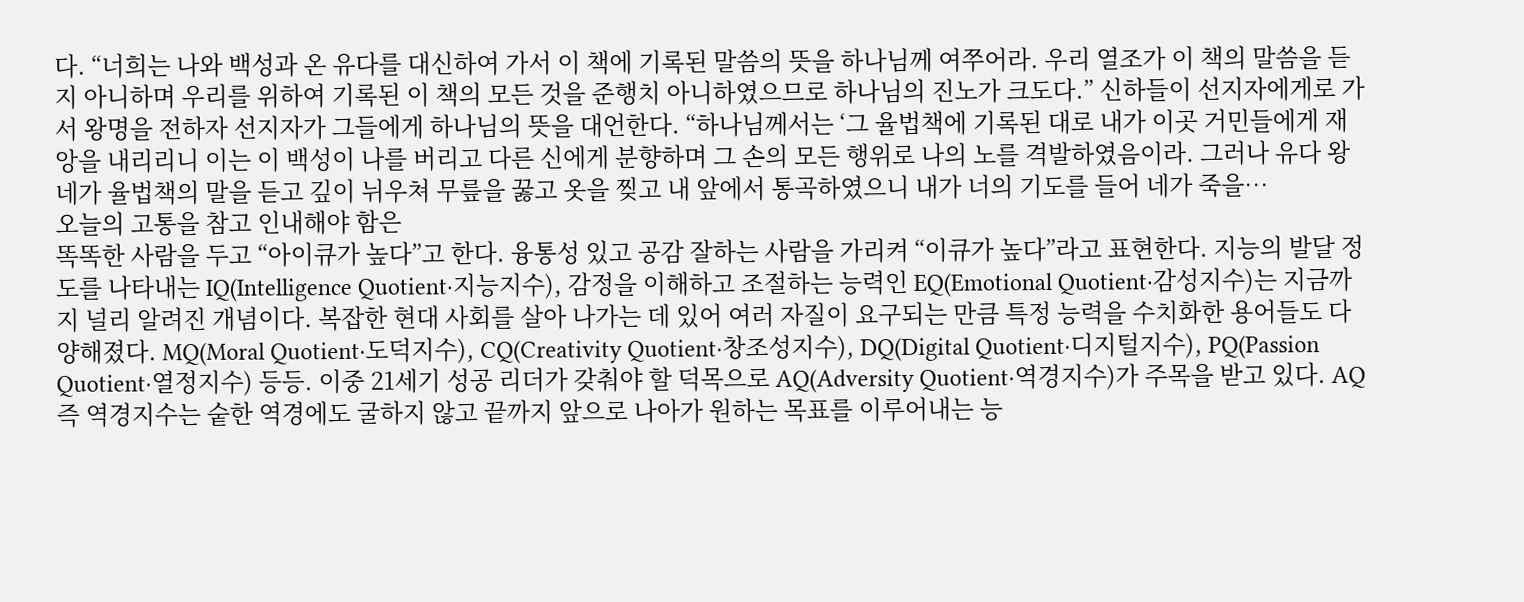다. “너희는 나와 백성과 온 유다를 대신하여 가서 이 책에 기록된 말씀의 뜻을 하나님께 여쭈어라. 우리 열조가 이 책의 말씀을 듣지 아니하며 우리를 위하여 기록된 이 책의 모든 것을 준행치 아니하였으므로 하나님의 진노가 크도다.” 신하들이 선지자에게로 가서 왕명을 전하자 선지자가 그들에게 하나님의 뜻을 대언한다. “하나님께서는 ‘그 율법책에 기록된 대로 내가 이곳 거민들에게 재앙을 내리리니 이는 이 백성이 나를 버리고 다른 신에게 분향하며 그 손의 모든 행위로 나의 노를 격발하였음이라. 그러나 유다 왕 네가 율법책의 말을 듣고 깊이 뉘우쳐 무릎을 꿇고 옷을 찢고 내 앞에서 통곡하였으니 내가 너의 기도를 들어 네가 죽을…
오늘의 고통을 참고 인내해야 함은
똑똑한 사람을 두고 “아이큐가 높다”고 한다. 융통성 있고 공감 잘하는 사람을 가리켜 “이큐가 높다”라고 표현한다. 지능의 발달 정도를 나타내는 IQ(Intelligence Quotient·지능지수), 감정을 이해하고 조절하는 능력인 EQ(Emotional Quotient·감성지수)는 지금까지 널리 알려진 개념이다. 복잡한 현대 사회를 살아 나가는 데 있어 여러 자질이 요구되는 만큼 특정 능력을 수치화한 용어들도 다양해졌다. MQ(Moral Quotient·도덕지수), CQ(Creativity Quotient·창조성지수), DQ(Digital Quotient·디지털지수), PQ(Passion Quotient·열정지수) 등등. 이중 21세기 성공 리더가 갖춰야 할 덕목으로 AQ(Adversity Quotient·역경지수)가 주목을 받고 있다. AQ 즉 역경지수는 숱한 역경에도 굴하지 않고 끝까지 앞으로 나아가 원하는 목표를 이루어내는 능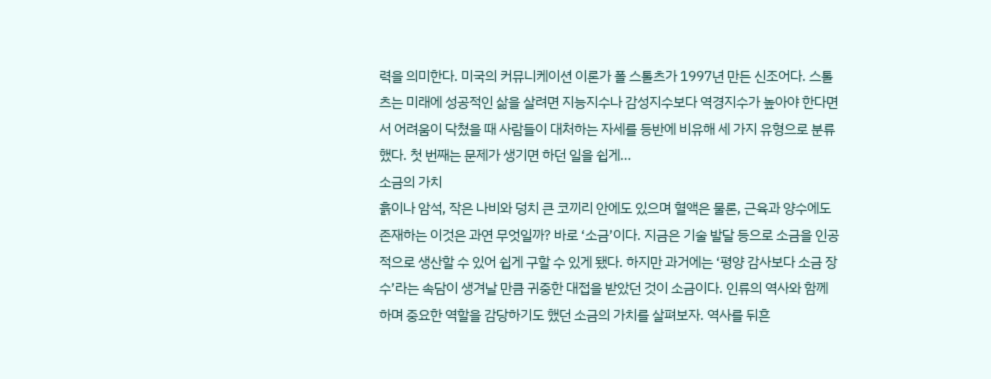력을 의미한다. 미국의 커뮤니케이션 이론가 폴 스톨츠가 1997년 만든 신조어다. 스톨츠는 미래에 성공적인 삶을 살려면 지능지수나 감성지수보다 역경지수가 높아야 한다면서 어려움이 닥쳤을 때 사람들이 대처하는 자세를 등반에 비유해 세 가지 유형으로 분류했다. 첫 번째는 문제가 생기면 하던 일을 쉽게…
소금의 가치
흙이나 암석, 작은 나비와 덩치 큰 코끼리 안에도 있으며 혈액은 물론, 근육과 양수에도 존재하는 이것은 과연 무엇일까? 바로 ‘소금’이다. 지금은 기술 발달 등으로 소금을 인공적으로 생산할 수 있어 쉽게 구할 수 있게 됐다. 하지만 과거에는 ‘평양 감사보다 소금 장수’라는 속담이 생겨날 만큼 귀중한 대접을 받았던 것이 소금이다. 인류의 역사와 함께하며 중요한 역할을 감당하기도 했던 소금의 가치를 살펴보자. 역사를 뒤흔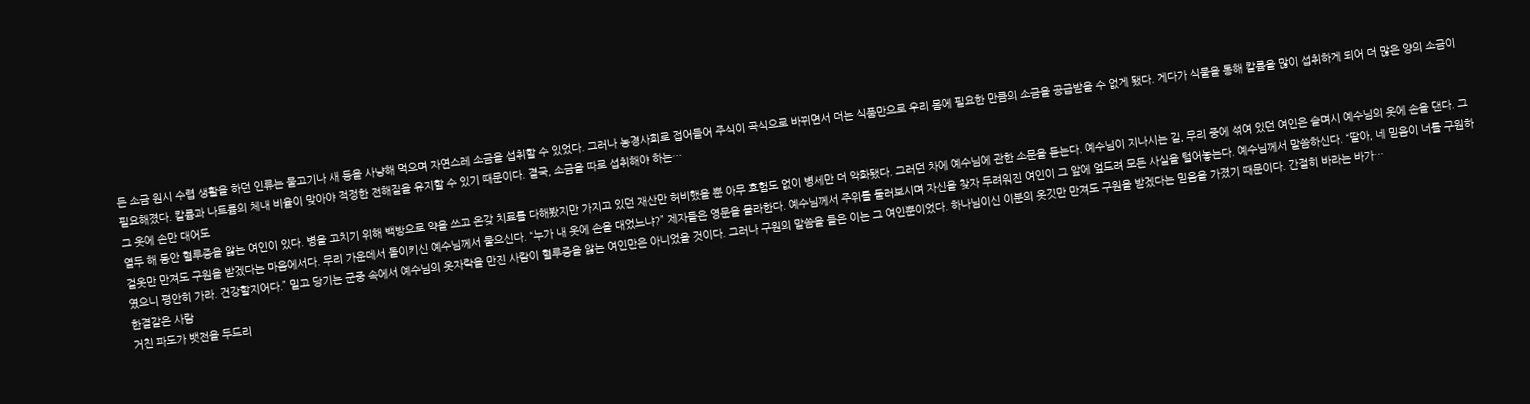든 소금 원시 수렵 생활을 하던 인류는 물고기나 새 등을 사냥해 먹으며 자연스레 소금을 섭취할 수 있었다. 그러나 농경사회로 접어들어 주식이 곡식으로 바뀌면서 더는 식품만으로 우리 몸에 필요한 만큼의 소금을 공급받을 수 없게 됐다. 게다가 식물을 통해 칼륨을 많이 섭취하게 되어 더 많은 양의 소금이 필요해졌다. 칼륨과 나트륨의 체내 비율이 맞아야 적정한 전해질을 유지할 수 있기 때문이다. 결국, 소금을 따로 섭취해야 하는…
그 옷에 손만 대어도
열두 해 동안 혈루증을 앓는 여인이 있다. 병을 고치기 위해 백방으로 약을 쓰고 온갖 치료를 다해봤지만 가지고 있던 재산만 허비했을 뿐 아무 효험도 없이 병세만 더 악화됐다. 그러던 차에 예수님에 관한 소문을 듣는다. 예수님이 지나시는 길, 무리 중에 섞여 있던 여인은 슬며시 예수님의 옷에 손을 댄다. 그 겉옷만 만져도 구원을 받겠다는 마음에서다. 무리 가운데서 돌이키신 예수님께서 물으신다. “누가 내 옷에 손을 대었느냐?” 제자들은 영문을 몰라한다. 예수님께서 주위를 둘러보시며 자신을 찾자 두려워진 여인이 그 앞에 엎드려 모든 사실을 털어놓는다. 예수님께서 말씀하신다. “딸아, 네 믿음이 너를 구원하였으니 평안히 가라. 건강할지어다.” 밀고 당기는 군중 속에서 예수님의 옷자락을 만진 사람이 혈루증을 앓는 여인만은 아니었을 것이다. 그러나 구원의 말씀을 들은 이는 그 여인뿐이었다. 하나님이신 이분의 옷깃만 만져도 구원을 받겠다는 믿음을 가졌기 때문이다. 간절히 바라는 바가…
한결같은 사람
거친 파도가 뱃전을 두드리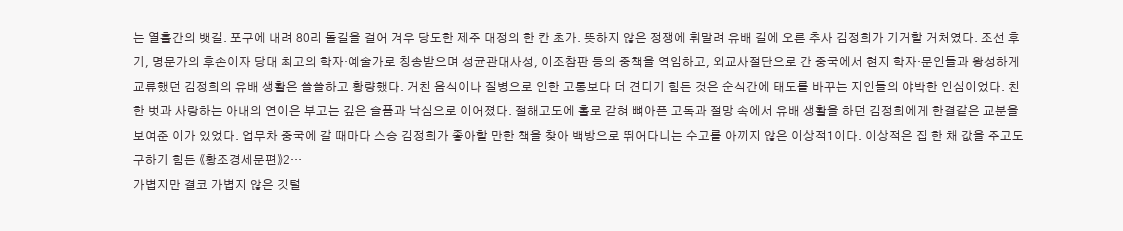는 열흘간의 뱃길. 포구에 내려 80리 돌길을 걸어 겨우 당도한 제주 대정의 한 칸 초가. 뜻하지 않은 정쟁에 휘말려 유배 길에 오른 추사 김정희가 기거할 거처였다. 조선 후기, 명문가의 후손이자 당대 최고의 학자·예술가로 칭송받으며 성균관대사성, 이조참판 등의 중책을 역임하고, 외교사절단으로 간 중국에서 현지 학자·문인들과 왕성하게 교류했던 김정희의 유배 생활은 쓸쓸하고 황량했다. 거친 음식이나 질병으로 인한 고통보다 더 견디기 힘든 것은 순식간에 태도를 바꾸는 지인들의 야박한 인심이었다. 친한 벗과 사랑하는 아내의 연이은 부고는 깊은 슬픔과 낙심으로 이어졌다. 절해고도에 홀로 갇혀 뼈아픈 고독과 절망 속에서 유배 생활을 하던 김정희에게 한결같은 교분을 보여준 이가 있었다. 업무차 중국에 갈 때마다 스승 김정희가 좋아할 만한 책을 찾아 백방으로 뛰어다니는 수고를 아끼지 않은 이상적1이다. 이상적은 집 한 채 값을 주고도 구하기 힘든 《황조경세문편》2…
가볍지만 결코 가볍지 않은 깃털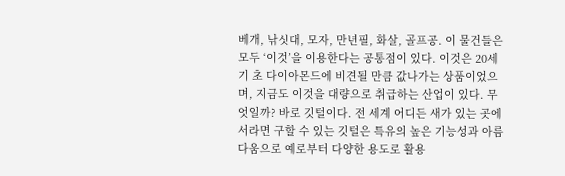베개, 낚싯대, 모자, 만년필, 화살, 골프공. 이 물건들은 모두 ‘이것’을 이용한다는 공통점이 있다. 이것은 20세기 초 다이아몬드에 비견될 만큼 값나가는 상품이었으며, 지금도 이것을 대량으로 취급하는 산업이 있다. 무엇일까? 바로 깃털이다. 전 세계 어디든 새가 있는 곳에서라면 구할 수 있는 깃털은 특유의 높은 기능성과 아름다움으로 예로부터 다양한 용도로 활용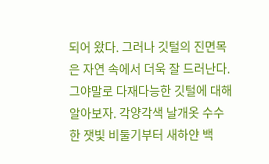되어 왔다. 그러나 깃털의 진면목은 자연 속에서 더욱 잘 드러난다. 그야말로 다재다능한 깃털에 대해 알아보자. 각양각색 날개옷 수수한 잿빛 비둘기부터 새하얀 백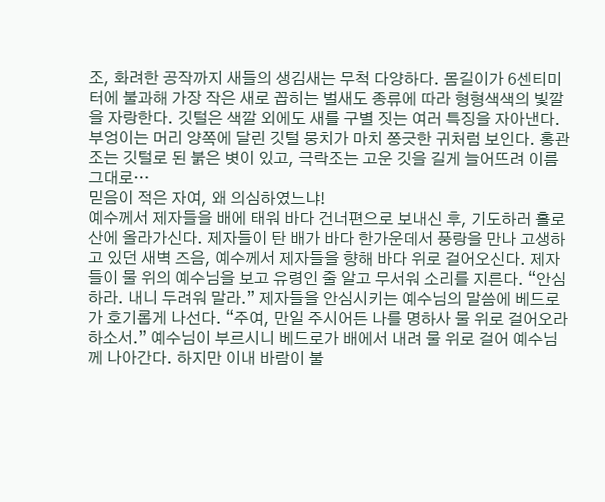조, 화려한 공작까지 새들의 생김새는 무척 다양하다. 몸길이가 6센티미터에 불과해 가장 작은 새로 꼽히는 벌새도 종류에 따라 형형색색의 빛깔을 자랑한다. 깃털은 색깔 외에도 새를 구별 짓는 여러 특징을 자아낸다. 부엉이는 머리 양쪽에 달린 깃털 뭉치가 마치 쫑긋한 귀처럼 보인다. 홍관조는 깃털로 된 붉은 볏이 있고, 극락조는 고운 깃을 길게 늘어뜨려 이름 그대로…
믿음이 적은 자여, 왜 의심하였느냐!
예수께서 제자들을 배에 태워 바다 건너편으로 보내신 후, 기도하러 홀로 산에 올라가신다. 제자들이 탄 배가 바다 한가운데서 풍랑을 만나 고생하고 있던 새벽 즈음, 예수께서 제자들을 향해 바다 위로 걸어오신다. 제자들이 물 위의 예수님을 보고 유령인 줄 알고 무서워 소리를 지른다. “안심하라. 내니 두려워 말라.” 제자들을 안심시키는 예수님의 말씀에 베드로가 호기롭게 나선다. “주여, 만일 주시어든 나를 명하사 물 위로 걸어오라 하소서.” 예수님이 부르시니 베드로가 배에서 내려 물 위로 걸어 예수님께 나아간다. 하지만 이내 바람이 불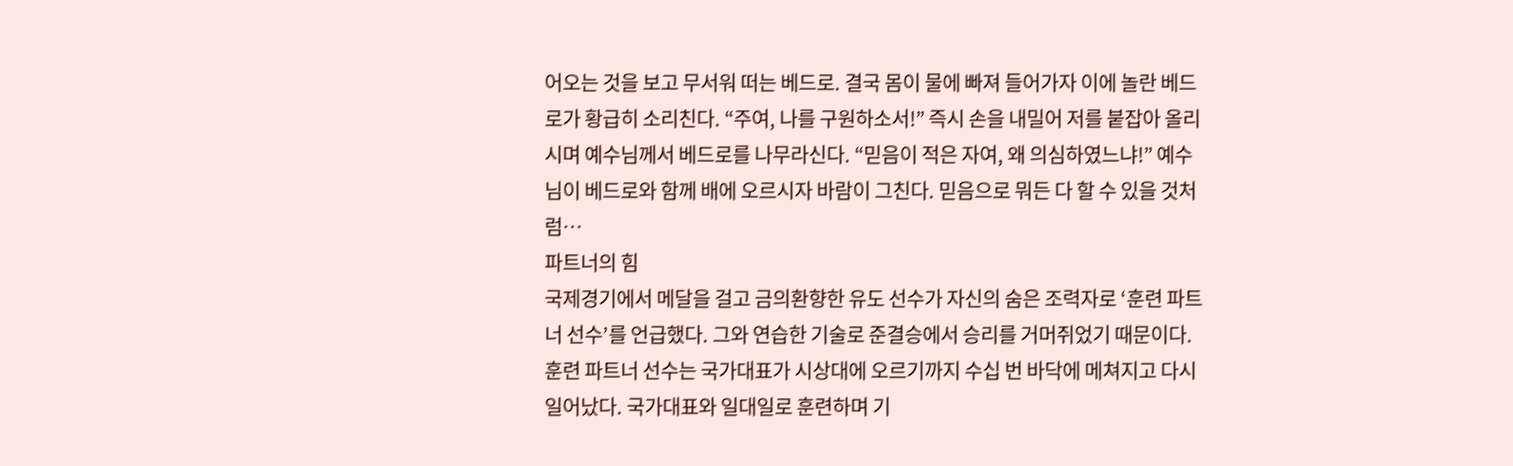어오는 것을 보고 무서워 떠는 베드로. 결국 몸이 물에 빠져 들어가자 이에 놀란 베드로가 황급히 소리친다. “주여, 나를 구원하소서!” 즉시 손을 내밀어 저를 붙잡아 올리시며 예수님께서 베드로를 나무라신다. “믿음이 적은 자여, 왜 의심하였느냐!” 예수님이 베드로와 함께 배에 오르시자 바람이 그친다. 믿음으로 뭐든 다 할 수 있을 것처럼…
파트너의 힘
국제경기에서 메달을 걸고 금의환향한 유도 선수가 자신의 숨은 조력자로 ‘훈련 파트너 선수’를 언급했다. 그와 연습한 기술로 준결승에서 승리를 거머쥐었기 때문이다. 훈련 파트너 선수는 국가대표가 시상대에 오르기까지 수십 번 바닥에 메쳐지고 다시 일어났다. 국가대표와 일대일로 훈련하며 기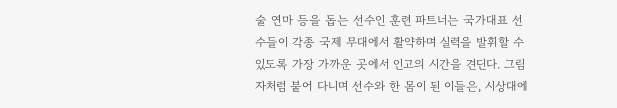술 연마 등을 돕는 선수인 훈련 파트너는 국가대표 선수들이 각종 국제 무대에서 활약하며 실력을 발휘할 수 있도록 가장 가까운 곳에서 인고의 시간을 견딘다. 그림자처럼 붙어 다니며 선수와 한 몸이 된 이들은, 시상대에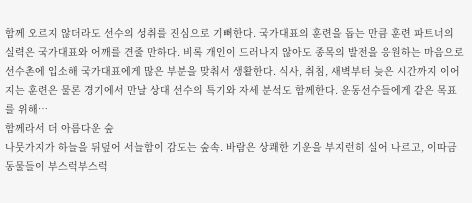함께 오르지 않더라도 선수의 성취를 진심으로 기뻐한다. 국가대표의 훈련을 돕는 만큼 훈련 파트너의 실력은 국가대표와 어깨를 견줄 만하다. 비록 개인이 드러나지 않아도 종목의 발전을 응원하는 마음으로 선수촌에 입소해 국가대표에게 많은 부분을 맞춰서 생활한다. 식사, 취침, 새벽부터 늦은 시간까지 이어지는 훈련은 물론 경기에서 만날 상대 선수의 특기와 자세 분석도 함께한다. 운동선수들에게 같은 목표를 위해…
함께라서 더 아름다운 숲
나뭇가지가 하늘을 뒤덮어 서늘함이 감도는 숲속. 바람은 상쾌한 기운을 부지런히 실어 나르고, 이따금 동물들이 부스럭부스럭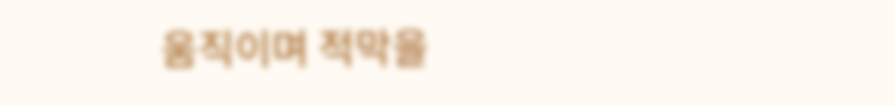움직이며 적막을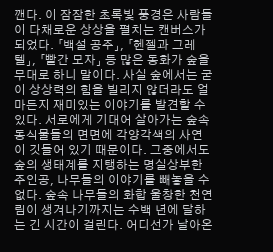깬다. 이 잠잠한 초록빛 풍경은 사람들이 다채로운 상상을 펼치는 캔버스가 되었다. 「백설 공주」, 「헨젤과 그레텔」, 「빨간 모자」 등 많은 동화가 숲을 무대로 하니 말이다. 사실 숲에서는 굳이 상상력의 힘을 빌리지 않더라도 얼마든지 재미있는 이야기를 발견할 수 있다. 서로에게 기대어 살아가는 숲속 동식물들의 면면에 각양각색의 사연이 깃들어 있기 때문이다. 그중에서도 숲의 생태계를 지탱하는 명실상부한 주인공, 나무들의 이야기를 빼놓을 수 없다. 숲속 나무들의 화합 울창한 천연림이 생겨나기까지는 수백 년에 달하는 긴 시간이 걸린다. 어디선가 날아온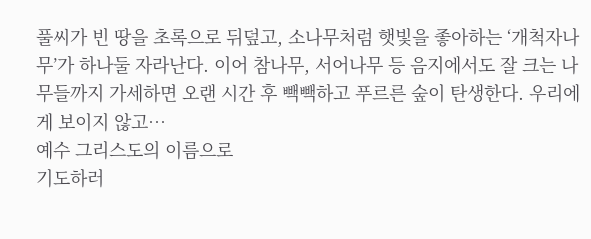풀씨가 빈 땅을 초록으로 뒤덮고, 소나무처럼 햇빛을 좋아하는 ‘개척자나무’가 하나둘 자라난다. 이어 참나무, 서어나무 등 음지에서도 잘 크는 나무들까지 가세하면 오랜 시간 후 빽빽하고 푸르른 숲이 탄생한다. 우리에게 보이지 않고…
예수 그리스도의 이름으로
기도하러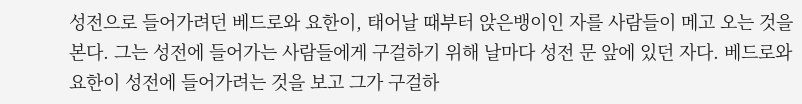성전으로 들어가려던 베드로와 요한이, 태어날 때부터 앉은뱅이인 자를 사람들이 메고 오는 것을 본다. 그는 성전에 들어가는 사람들에게 구걸하기 위해 날마다 성전 문 앞에 있던 자다. 베드로와 요한이 성전에 들어가려는 것을 보고 그가 구걸하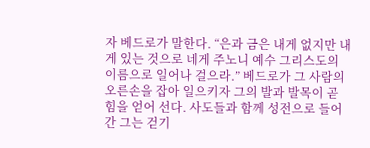자 베드로가 말한다. “은과 금은 내게 없지만 내게 있는 것으로 네게 주노니 예수 그리스도의 이름으로 일어나 걸으라.” 베드로가 그 사람의 오른손을 잡아 일으키자 그의 발과 발목이 곧 힘을 얻어 선다. 사도들과 함께 성전으로 들어간 그는 걷기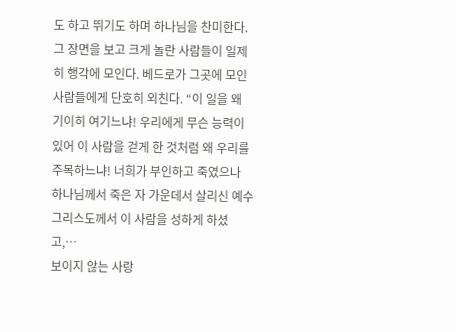도 하고 뛰기도 하며 하나님을 찬미한다. 그 장면을 보고 크게 놀란 사람들이 일제히 행각에 모인다. 베드로가 그곳에 모인 사람들에게 단호히 외친다. “이 일을 왜 기이히 여기느냐! 우리에게 무슨 능력이 있어 이 사람을 걷게 한 것처럼 왜 우리를 주목하느냐! 너희가 부인하고 죽였으나 하나님께서 죽은 자 가운데서 살리신 예수 그리스도께서 이 사람을 성하게 하셨고,…
보이지 않는 사랑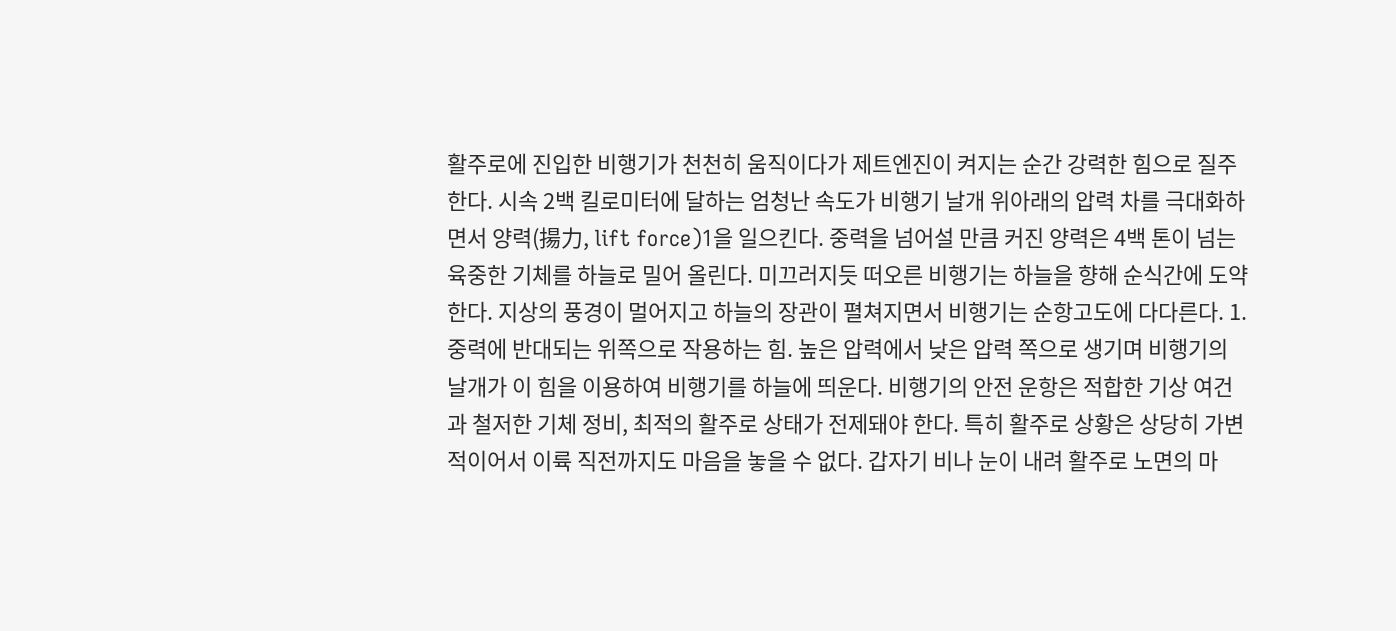활주로에 진입한 비행기가 천천히 움직이다가 제트엔진이 켜지는 순간 강력한 힘으로 질주한다. 시속 2백 킬로미터에 달하는 엄청난 속도가 비행기 날개 위아래의 압력 차를 극대화하면서 양력(揚力, lift force)1을 일으킨다. 중력을 넘어설 만큼 커진 양력은 4백 톤이 넘는 육중한 기체를 하늘로 밀어 올린다. 미끄러지듯 떠오른 비행기는 하늘을 향해 순식간에 도약한다. 지상의 풍경이 멀어지고 하늘의 장관이 펼쳐지면서 비행기는 순항고도에 다다른다. 1. 중력에 반대되는 위쪽으로 작용하는 힘. 높은 압력에서 낮은 압력 쪽으로 생기며 비행기의 날개가 이 힘을 이용하여 비행기를 하늘에 띄운다. 비행기의 안전 운항은 적합한 기상 여건과 철저한 기체 정비, 최적의 활주로 상태가 전제돼야 한다. 특히 활주로 상황은 상당히 가변적이어서 이륙 직전까지도 마음을 놓을 수 없다. 갑자기 비나 눈이 내려 활주로 노면의 마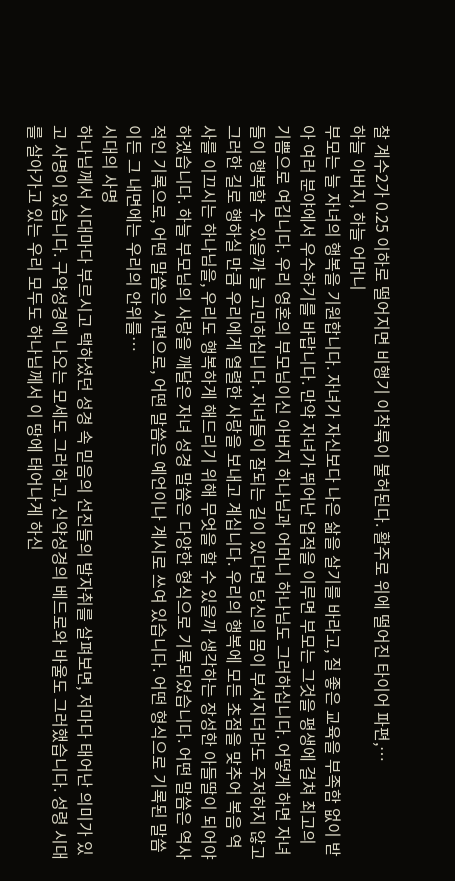찰 계수2가 0.25 이하로 떨어지면 비행기 이착륙이 불허된다. 활주로 위에 떨어진 타이어 파편,…
하늘 아버지, 하늘 어머니
부모는 늘 자녀의 행복을 기원합니다. 자녀가 자신보다 나은 삶을 살기를 바라고, 질 좋은 교육을 부족함 없이 받아 여러 분야에서 우수하기를 바랍니다. 만약 자녀가 뛰어난 업적을 이루면 부모는 그것을 평생에 걸쳐 최고의 기쁨으로 여깁니다. 우리 영혼의 부모님이신 아버지 하나님과 어머니 하나님도 그러하십니다. 어떻게 하면 자녀들이 행복할 수 있을까 늘 고민하십니다. 자녀들이 잘되는 길이 있다면 당신의 몸이 부서지더라도 주저하지 않고 그러한 길로 행하실 만큼 우리에게 열렬한 사랑을 보내고 계십니다. 우리의 행복에 모든 초점을 맞추어 복음 역사를 이끄시는 하나님을, 우리도 행복하게 해드리기 위해 무엇을 할 수 있을까 생각하는 장성한 아들딸이 되어야 하겠습니다. 하늘 부모님의 사랑을 깨달은 자녀 성경 말씀은 다양한 형식으로 기록되었습니다. 어떤 말씀은 역사적인 기록으로, 어떤 말씀은 시편으로, 어떤 말씀은 예언이나 계시로 쓰여 있습니다. 어떤 형식으로 기록된 말씀이든 그 내면에는 우리의 안위를…
시대의 사명
하나님께서 시대마다 부르시고 택하셨던 성경 속 믿음의 선진들의 발자취를 살펴보면, 저마다 태어난 의미가 있고 사명이 있습니다. 구약성경에 나오는 모세도 그러하고, 신약성경의 베드로와 바울도 그러했습니다. 성령 시대를 살아가고 있는 우리 모두도 하나님께서 이 땅에 태어나게 하신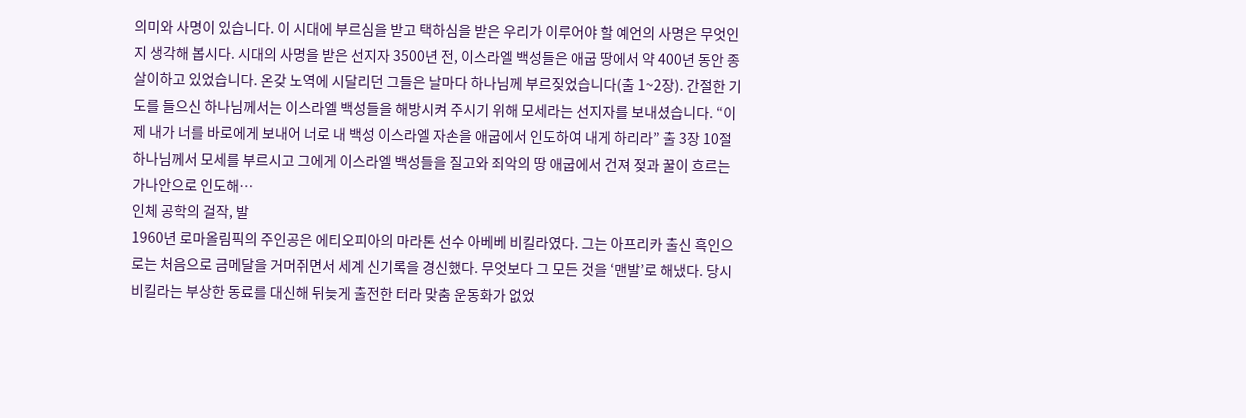의미와 사명이 있습니다. 이 시대에 부르심을 받고 택하심을 받은 우리가 이루어야 할 예언의 사명은 무엇인지 생각해 봅시다. 시대의 사명을 받은 선지자 3500년 전, 이스라엘 백성들은 애굽 땅에서 약 400년 동안 종살이하고 있었습니다. 온갖 노역에 시달리던 그들은 날마다 하나님께 부르짖었습니다(출 1~2장). 간절한 기도를 들으신 하나님께서는 이스라엘 백성들을 해방시켜 주시기 위해 모세라는 선지자를 보내셨습니다. “이제 내가 너를 바로에게 보내어 너로 내 백성 이스라엘 자손을 애굽에서 인도하여 내게 하리라” 출 3장 10절 하나님께서 모세를 부르시고 그에게 이스라엘 백성들을 질고와 죄악의 땅 애굽에서 건져 젖과 꿀이 흐르는 가나안으로 인도해…
인체 공학의 걸작, 발
1960년 로마올림픽의 주인공은 에티오피아의 마라톤 선수 아베베 비킬라였다. 그는 아프리카 출신 흑인으로는 처음으로 금메달을 거머쥐면서 세계 신기록을 경신했다. 무엇보다 그 모든 것을 ‘맨발’로 해냈다. 당시 비킬라는 부상한 동료를 대신해 뒤늦게 출전한 터라 맞춤 운동화가 없었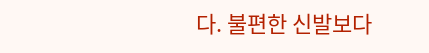다. 불편한 신발보다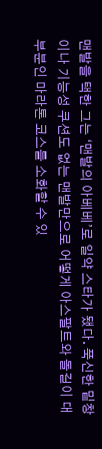맨발을 택한 그는 ‘맨발의 아베베’로 일약 스타가 됐다. 푹신한 밑창이나 기능성 쿠션도 없는 맨발만으로 어떻게 아스팔트와 돌길이 대부분인 마라톤 코스를 소화할 수 있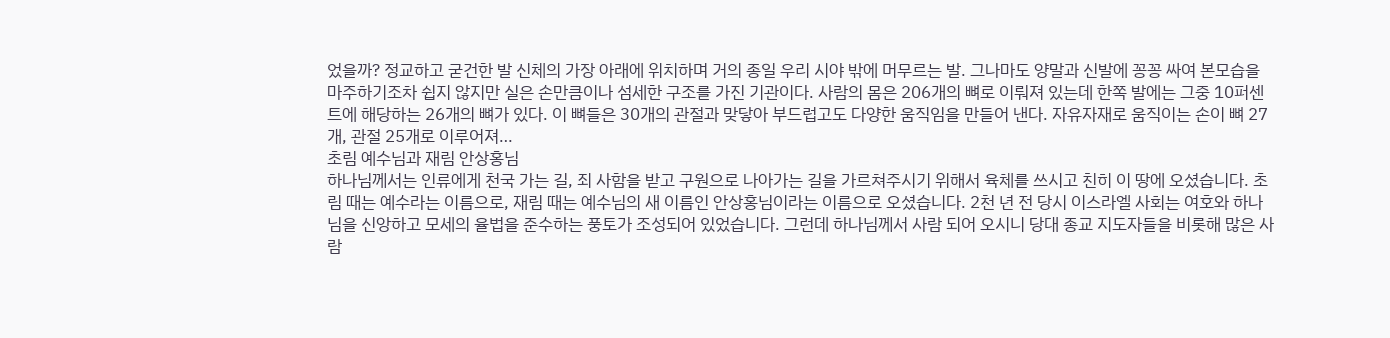었을까? 정교하고 굳건한 발 신체의 가장 아래에 위치하며 거의 종일 우리 시야 밖에 머무르는 발. 그나마도 양말과 신발에 꽁꽁 싸여 본모습을 마주하기조차 쉽지 않지만 실은 손만큼이나 섬세한 구조를 가진 기관이다. 사람의 몸은 206개의 뼈로 이뤄져 있는데 한쪽 발에는 그중 10퍼센트에 해당하는 26개의 뼈가 있다. 이 뼈들은 30개의 관절과 맞닿아 부드럽고도 다양한 움직임을 만들어 낸다. 자유자재로 움직이는 손이 뼈 27개, 관절 25개로 이루어져…
초림 예수님과 재림 안상홍님
하나님께서는 인류에게 천국 가는 길, 죄 사함을 받고 구원으로 나아가는 길을 가르쳐주시기 위해서 육체를 쓰시고 친히 이 땅에 오셨습니다. 초림 때는 예수라는 이름으로, 재림 때는 예수님의 새 이름인 안상홍님이라는 이름으로 오셨습니다. 2천 년 전 당시 이스라엘 사회는 여호와 하나님을 신앙하고 모세의 율법을 준수하는 풍토가 조성되어 있었습니다. 그런데 하나님께서 사람 되어 오시니 당대 종교 지도자들을 비롯해 많은 사람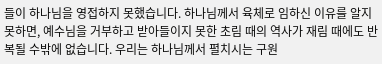들이 하나님을 영접하지 못했습니다. 하나님께서 육체로 임하신 이유를 알지 못하면, 예수님을 거부하고 받아들이지 못한 초림 때의 역사가 재림 때에도 반복될 수밖에 없습니다. 우리는 하나님께서 펼치시는 구원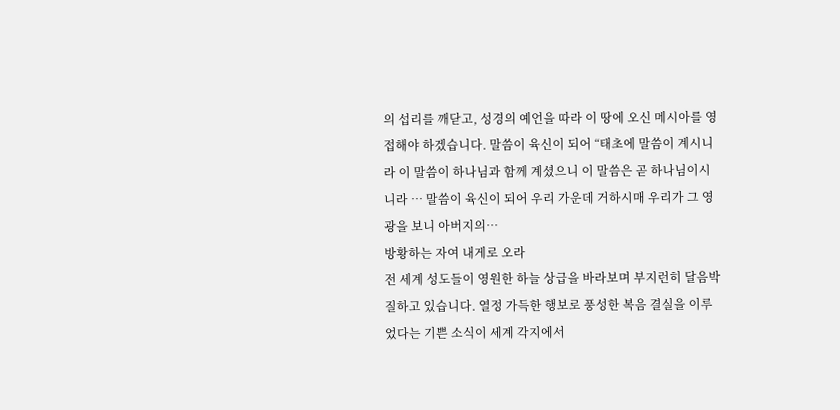의 섭리를 깨닫고, 성경의 예언을 따라 이 땅에 오신 메시아를 영접해야 하겠습니다. 말씀이 육신이 되어 “태초에 말씀이 계시니라 이 말씀이 하나님과 함께 계셨으니 이 말씀은 곧 하나님이시니라 ⋯ 말씀이 육신이 되어 우리 가운데 거하시매 우리가 그 영광을 보니 아버지의…
방황하는 자여 내게로 오라
전 세계 성도들이 영원한 하늘 상급을 바라보며 부지런히 달음박질하고 있습니다. 열정 가득한 행보로 풍성한 복음 결실을 이루었다는 기쁜 소식이 세계 각지에서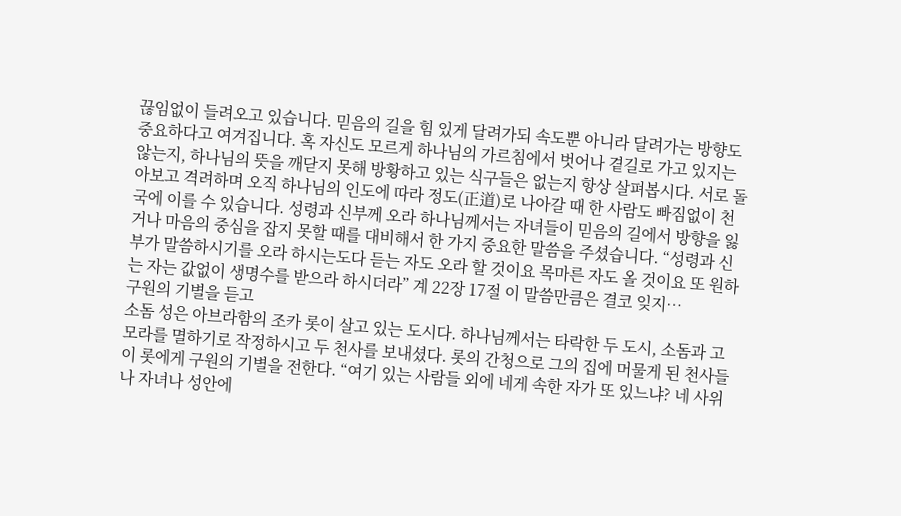끊임없이 들려오고 있습니다. 믿음의 길을 힘 있게 달려가되 속도뿐 아니라 달려가는 방향도 중요하다고 여겨집니다. 혹 자신도 모르게 하나님의 가르침에서 벗어나 곁길로 가고 있지는 않는지, 하나님의 뜻을 깨닫지 못해 방황하고 있는 식구들은 없는지 항상 살펴봅시다. 서로 돌아보고 격려하며 오직 하나님의 인도에 따라 정도(正道)로 나아갈 때 한 사람도 빠짐없이 천국에 이를 수 있습니다. 성령과 신부께 오라 하나님께서는 자녀들이 믿음의 길에서 방향을 잃거나 마음의 중심을 잡지 못할 때를 대비해서 한 가지 중요한 말씀을 주셨습니다. “성령과 신부가 말씀하시기를 오라 하시는도다 듣는 자도 오라 할 것이요 목마른 자도 올 것이요 또 원하는 자는 값없이 생명수를 받으라 하시더라” 계 22장 17절 이 말씀만큼은 결코 잊지…
구원의 기별을 듣고
소돔 성은 아브라함의 조카 롯이 살고 있는 도시다. 하나님께서는 타락한 두 도시, 소돔과 고모라를 멸하기로 작정하시고 두 천사를 보내셨다. 롯의 간청으로 그의 집에 머물게 된 천사들이 롯에게 구원의 기별을 전한다. “여기 있는 사람들 외에 네게 속한 자가 또 있느냐? 네 사위나 자녀나 성안에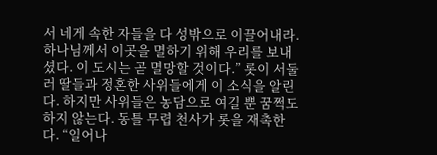서 네게 속한 자들을 다 성밖으로 이끌어내라. 하나님께서 이곳을 멸하기 위해 우리를 보내셨다. 이 도시는 곧 멸망할 것이다.” 롯이 서둘러 딸들과 정혼한 사위들에게 이 소식을 알린다. 하지만 사위들은 농담으로 여길 뿐 꿈쩍도 하지 않는다. 동틀 무렵 천사가 롯을 재촉한다. “일어나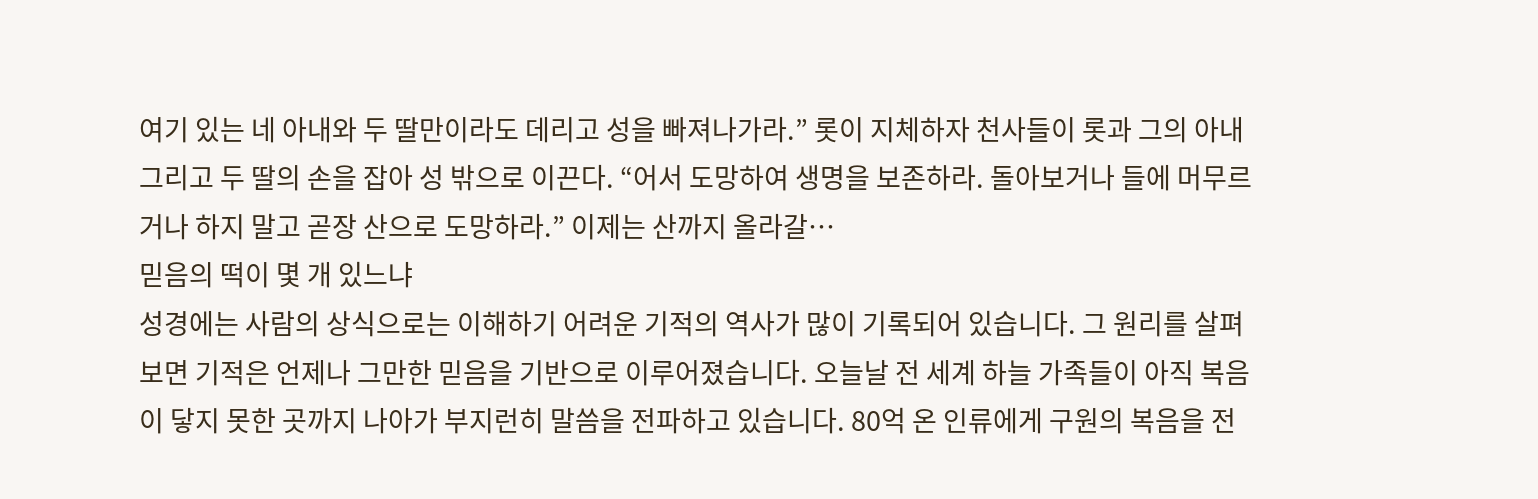여기 있는 네 아내와 두 딸만이라도 데리고 성을 빠져나가라.” 롯이 지체하자 천사들이 롯과 그의 아내 그리고 두 딸의 손을 잡아 성 밖으로 이끈다. “어서 도망하여 생명을 보존하라. 돌아보거나 들에 머무르거나 하지 말고 곧장 산으로 도망하라.” 이제는 산까지 올라갈…
믿음의 떡이 몇 개 있느냐
성경에는 사람의 상식으로는 이해하기 어려운 기적의 역사가 많이 기록되어 있습니다. 그 원리를 살펴보면 기적은 언제나 그만한 믿음을 기반으로 이루어졌습니다. 오늘날 전 세계 하늘 가족들이 아직 복음이 닿지 못한 곳까지 나아가 부지런히 말씀을 전파하고 있습니다. 80억 온 인류에게 구원의 복음을 전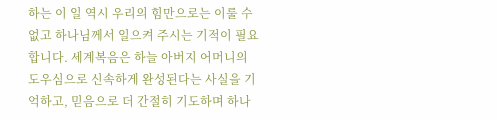하는 이 일 역시 우리의 힘만으로는 이룰 수 없고 하나님께서 일으켜 주시는 기적이 필요합니다. 세계복음은 하늘 아버지 어머니의 도우심으로 신속하게 완성된다는 사실을 기억하고, 믿음으로 더 간절히 기도하며 하나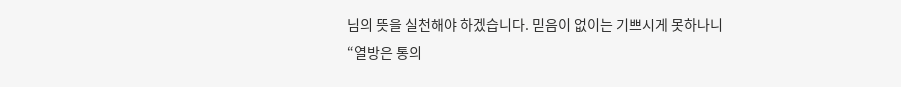님의 뜻을 실천해야 하겠습니다. 믿음이 없이는 기쁘시게 못하나니 “열방은 통의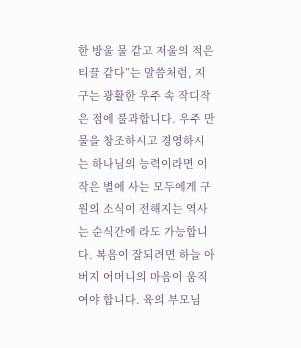한 방울 물 같고 저울의 적은 티끌 같다”는 말씀처럼, 지구는 광활한 우주 속 작디작은 점에 불과합니다. 우주 만물을 창조하시고 경영하시는 하나님의 능력이라면 이 작은 별에 사는 모두에게 구원의 소식이 전해지는 역사는 순식간에 라도 가능합니다. 복음이 잘되려면 하늘 아버지 어머니의 마음이 움직여야 합니다. 육의 부모님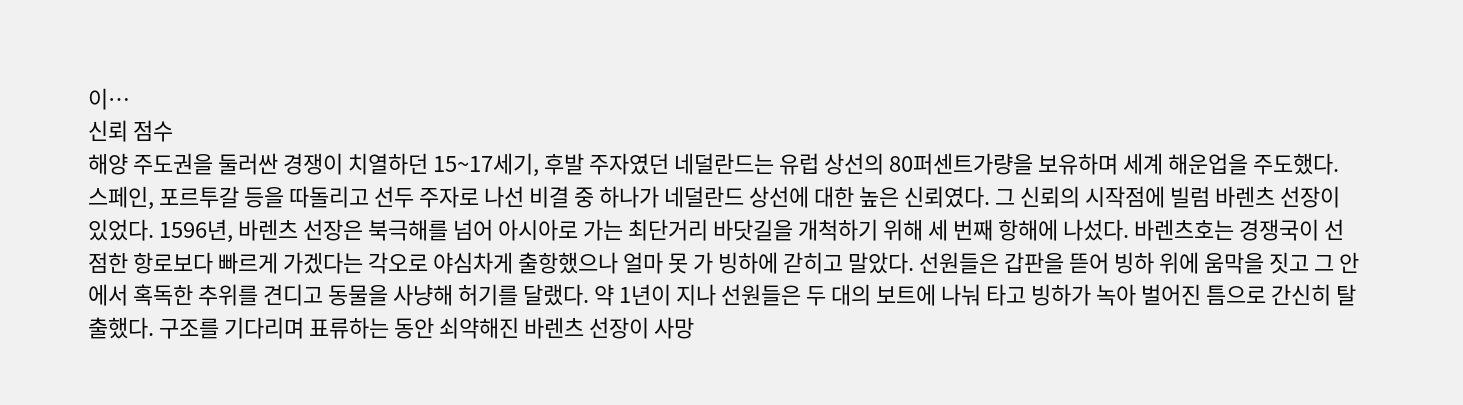이…
신뢰 점수
해양 주도권을 둘러싼 경쟁이 치열하던 15~17세기, 후발 주자였던 네덜란드는 유럽 상선의 80퍼센트가량을 보유하며 세계 해운업을 주도했다. 스페인, 포르투갈 등을 따돌리고 선두 주자로 나선 비결 중 하나가 네덜란드 상선에 대한 높은 신뢰였다. 그 신뢰의 시작점에 빌럼 바렌츠 선장이 있었다. 1596년, 바렌츠 선장은 북극해를 넘어 아시아로 가는 최단거리 바닷길을 개척하기 위해 세 번째 항해에 나섰다. 바렌츠호는 경쟁국이 선점한 항로보다 빠르게 가겠다는 각오로 야심차게 출항했으나 얼마 못 가 빙하에 갇히고 말았다. 선원들은 갑판을 뜯어 빙하 위에 움막을 짓고 그 안에서 혹독한 추위를 견디고 동물을 사냥해 허기를 달랬다. 약 1년이 지나 선원들은 두 대의 보트에 나눠 타고 빙하가 녹아 벌어진 틈으로 간신히 탈출했다. 구조를 기다리며 표류하는 동안 쇠약해진 바렌츠 선장이 사망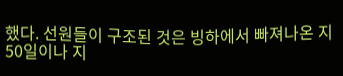했다. 선원들이 구조된 것은 빙하에서 빠져나온 지 50일이나 지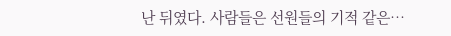난 뒤였다. 사람들은 선원들의 기적 같은…